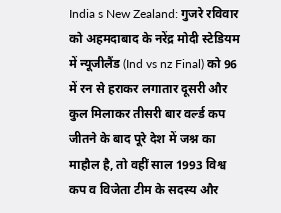India s New Zealand: गुजरे रविवार को अहमदाबाद के नरेंद्र मोदी स्टेडियम में न्यूजीलैंड (Ind vs nz Final) को 96 में रन से हराकर लगातार दूसरी और कुल मिलाकर तीसरी बार वर्ल्ड कप जीतने के बाद पूरे देश में जश्न का माहौल है, तो वहीं साल 1993 विश्व कप व विजेता टीम के सदस्य और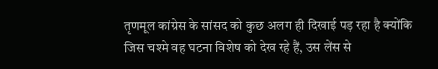तृणमूल कांग्रेस के सांसद को कुछ अलग ही दिखाई पड़ रहा है क्योंकि जिस चश्मे वह घटना विशेष को देख रहे हैं, उस लेंस से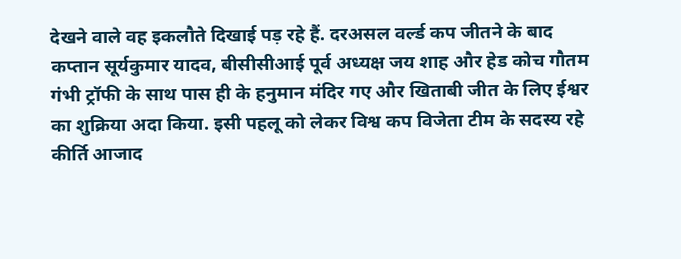देखने वाले वह इकलौते दिखाई पड़ रहे हैं. दरअसल वर्ल्ड कप जीतने के बाद कप्तान सूर्यकुमार यादव, बीसीसीआई पूर्व अध्यक्ष जय शाह और हेड कोच गौतम गंभी ट्रॉफी के साथ पास ही के हनुमान मंदिर गए और खिताबी जीत के लिए ईश्वर का शुक्रिया अदा किया. इसी पहलू को लेकर विश्व कप विजेता टीम के सदस्य रहे कीर्ति आजाद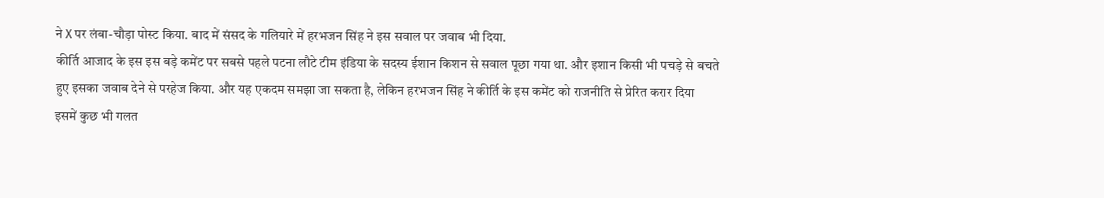ने X पर लंबा-चौड़ा पोस्ट किया. बाद में संसद के गलियारे में हरभजन सिंह ने इस सवाल पर जवाब भी दिया.
कीर्ति आजाद के इस इस बड़े कमेंट पर सबसे पहले पटना लौटे टीम इंडिया के सदस्य ईशान किशन से सवाल पूछा गया था. और इशान किसी भी पचड़े से बचते हुए इसका जवाब देने से परहेज किया. और यह एकदम समझा जा सकता है, लेकिन हरभजन सिंह ने कीर्ति के इस कमेंट को राजनीति से प्रेरित करार दिया
इसमें कुछ भी गलत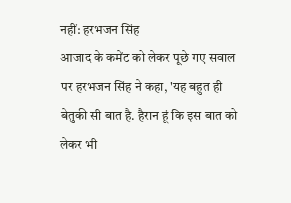नहीं: हरभजन सिंह
आजाद के कमेंट को लेकर पूछे गए सवाल पर हरभजन सिंह ने कहा, 'यह बहुत ही बेतुकी सी बात है. हैरान हूं कि इस बात को लेकर भी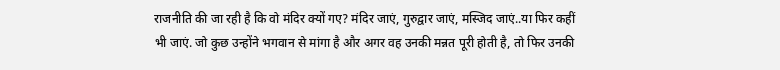राजनीति की जा रही है कि वो मंदिर क्यों गए? मंदिर जाएं, गुरुद्वार जाएं, मस्जिद जाएं..या फिर कहीं भी जाएं. जो कुछ उन्होंने भगवान से मांगा है और अगर वह उनकी मन्नत पूरी होती है, तो फिर उनकी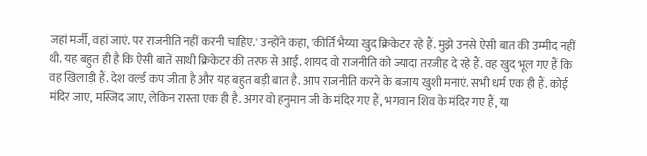जहां मर्जी, वहां जाएं. पर राजनीति नहीं करनी चाहिए.' उन्होंने कहा, 'कीर्ति भैय्या खुद क्रिकेटर रहे हैं. मुझे उनसे ऐसी बात की उम्मीद नहीं थी. यह बहुत ही है कि ऐसी बातें साथी क्रिकेटर की तरफ से आईं. शायद वो राजनीति को ज्यादा तरजीह दे रहे हैं. वह खुद भूल गए हैं कि वह खिलाड़ी हैं. देश वर्ल्ड कप जीता है और यह बहुत बड़ी बात है. आप राजनीति करने के बजाय खुशी मनाएं. सभी धर्म एक ही हैं. कोई मंदिर जाए, मस्जिद जाए, लेकिन रास्ता एक ही है. अगर वो हनुमान जी के मंदिर गए हैं, भगवान शिव के मंदिर गए हैं, या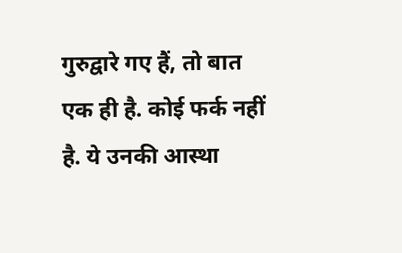गुरुद्वारे गए हैं, तो बात एक ही है. कोई फर्क नहीं है. ये उनकी आस्था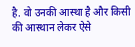है. वो उनकी आस्था है और किसी की आस्थान लेकर ऐसे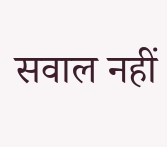सवाल नहीं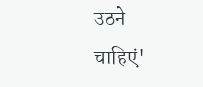उठने चाहिएं'